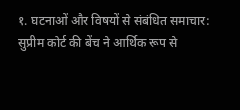१. घटनाओं और विषयों से संबंधित समाचार:
सुप्रीम कोर्ट की बेंच ने आर्थिक रूप से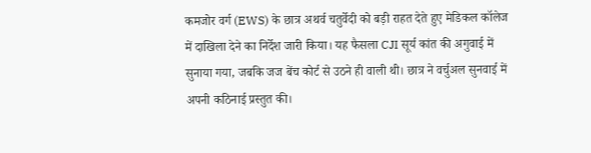कमजोर वर्ग (EWS) के छात्र अथर्व चतुर्वेदी को बड़ी राहत देते हुए मेडिकल कॉलेज में दाखिला देने का निर्देश जारी किया। यह फैसला CJI सूर्य कांत की अगुवाई में सुनाया गया, जबकि जज बेंच कोर्ट से उठने ही वाली थी। छात्र ने वर्चुअल सुनवाई में अपनी कठिनाई प्रस्तुत की।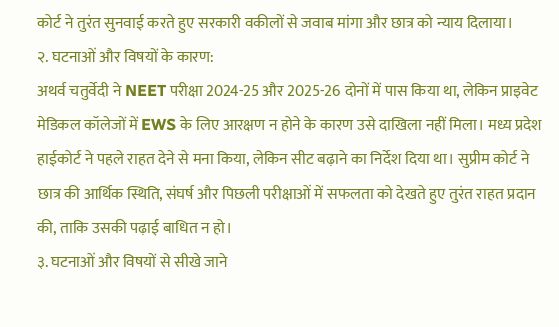कोर्ट ने तुरंत सुनवाई करते हुए सरकारी वकीलों से जवाब मांगा और छात्र को न्याय दिलाया।
२. घटनाओं और विषयों के कारण:
अथर्व चतुर्वेदी ने NEET परीक्षा 2024-25 और 2025-26 दोनों में पास किया था, लेकिन प्राइवेट मेडिकल कॉलेजों में EWS के लिए आरक्षण न होने के कारण उसे दाखिला नहीं मिला। मध्य प्रदेश हाईकोर्ट ने पहले राहत देने से मना किया, लेकिन सीट बढ़ाने का निर्देश दिया था। सुप्रीम कोर्ट ने छात्र की आर्थिक स्थिति, संघर्ष और पिछली परीक्षाओं में सफलता को देखते हुए तुरंत राहत प्रदान की, ताकि उसकी पढ़ाई बाधित न हो।
३. घटनाओं और विषयों से सीखे जाने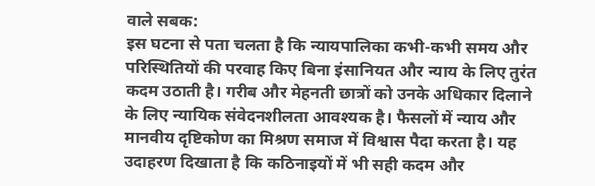वाले सबक:
इस घटना से पता चलता है कि न्यायपालिका कभी-कभी समय और परिस्थितियों की परवाह किए बिना इंसानियत और न्याय के लिए तुरंत कदम उठाती है। गरीब और मेहनती छात्रों को उनके अधिकार दिलाने के लिए न्यायिक संवेदनशीलता आवश्यक है। फैसलों में न्याय और मानवीय दृष्टिकोण का मिश्रण समाज में विश्वास पैदा करता है। यह उदाहरण दिखाता है कि कठिनाइयों में भी सही कदम और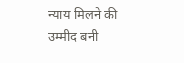न्याय मिलने की उम्मीद बनी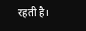रहती है।